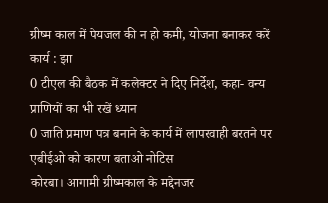ग्रीष्म काल में पेयजल की न हो कमी, योजना बनाकर करें कार्य : झा
0 टीएल की बैठक में कलेक्टर ने दिए निर्देश, कहा- वन्य प्राणियों का भी रखें ध्यान
0 जाति प्रमाण पत्र बनाने के कार्य में लापरवाही बरतने पर एबीईओ को कारण बताओ नोटिस
कोरबा। आगामी ग्रीष्मकाल के मद्देनजर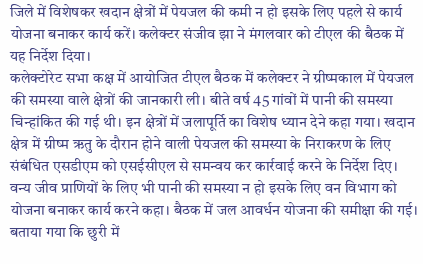जिले में विशेषकर खदान क्षेत्रों में पेयजल की कमी न हो इसके लिए पहले से कार्य योजना बनाकर कार्य करें। कलेक्टर संजीव झा ने मंगलवार को टीएल की बैठक में यह निर्देश दिया।
कलेक्टोरेट सभा कक्ष में आयोजित टीएल बैठक में कलेक्टर ने ग्रीष्मकाल में पेयजल की समस्या वाले क्षेत्रों की जानकारी ली। बीते वर्ष 45 गांवों में पानी की समस्या चिन्हांकित की गई थी। इन क्षेत्रों में जलापूर्ति का विशेष ध्यान देने कहा गया। खदान क्षेत्र में ग्रीष्म ऋतु के दौरान होने वाली पेयजल की समस्या के निराकरण के लिए संबंधित एसडीएम को एसईसीएल से समन्वय कर कार्रवाई करने के निर्देश दिए। वन्य जीव प्राणियों के लिए भी पानी की समस्या न हो इसके लिए वन विभाग को योजना बनाकर कार्य करने कहा। बैठक में जल आवर्धन योजना की समीक्षा की गई। बताया गया कि छुरी में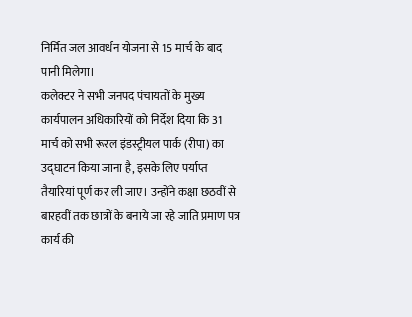निर्मित जल आवर्धन योजना से 15 मार्च के बाद पानी मिलेगा।
कलेक्टर ने सभी जनपद पंचायतों के मुख्य कार्यपालन अधिकारियों को निर्देश दिया कि 31 मार्च को सभी रूरल इंडस्ट्रीयल पार्क (रीपा) का उद्घाटन किया जाना है, इसके लिए पर्याप्त तैयारियां पूर्ण कर ली जाए। उन्होंने कक्षा छठवीं से बारहवीं तक छात्रों के बनाये जा रहे जाति प्रमाण पत्र कार्य की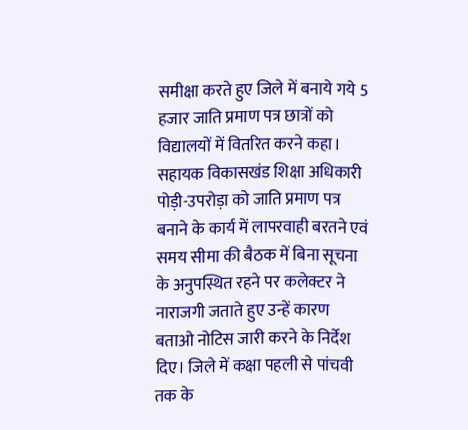समीक्षा करते हुए जिले में बनाये गये 5 हजार जाति प्रमाण पत्र छात्रों को विद्यालयों में वितरित करने कहा। सहायक विकासखंड शिक्षा अधिकारी पोड़ी-उपरोड़ा को जाति प्रमाण पत्र बनाने के कार्य में लापरवाही बरतने एवं समय सीमा की बैठक में बिना सूचना के अनुपस्थित रहने पर कलेक्टर ने नाराजगी जताते हुए उन्हें कारण बताओ नोटिस जारी करने के निर्देश दिए। जिले में कक्षा पहली से पांचवी तक के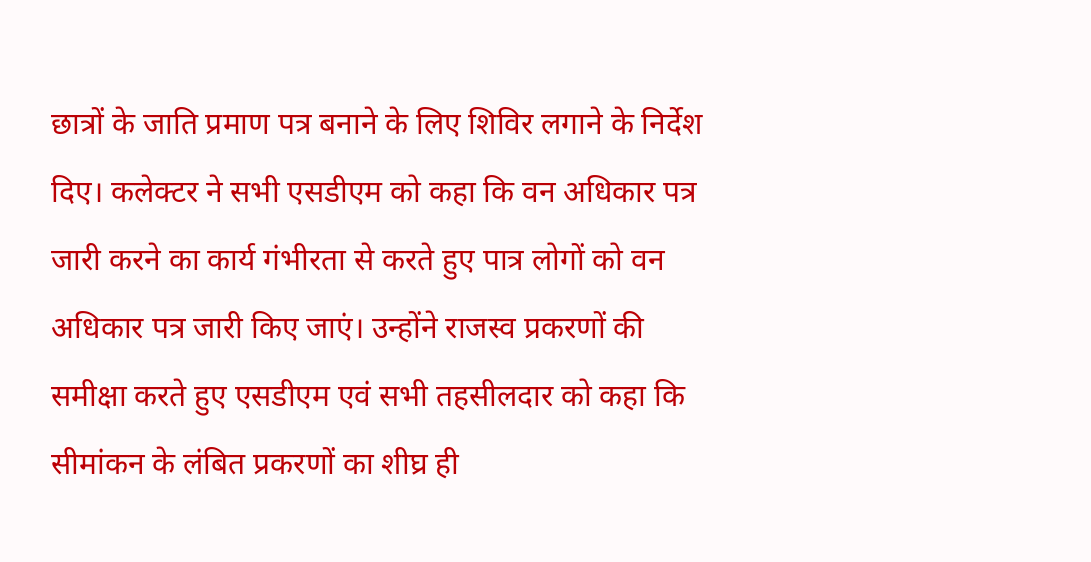छात्रों के जाति प्रमाण पत्र बनाने के लिए शिविर लगाने के निर्देश दिए। कलेक्टर ने सभी एसडीएम को कहा कि वन अधिकार पत्र जारी करने का कार्य गंभीरता से करते हुए पात्र लोगों को वन अधिकार पत्र जारी किए जाएं। उन्होंने राजस्व प्रकरणों की समीक्षा करते हुए एसडीएम एवं सभी तहसीलदार को कहा कि सीमांकन के लंबित प्रकरणों का शीघ्र ही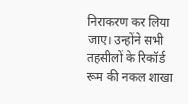निराकरण कर लिया जाए। उन्होंने सभी तहसीलों के रिकॉर्ड रूम की नकल शाखा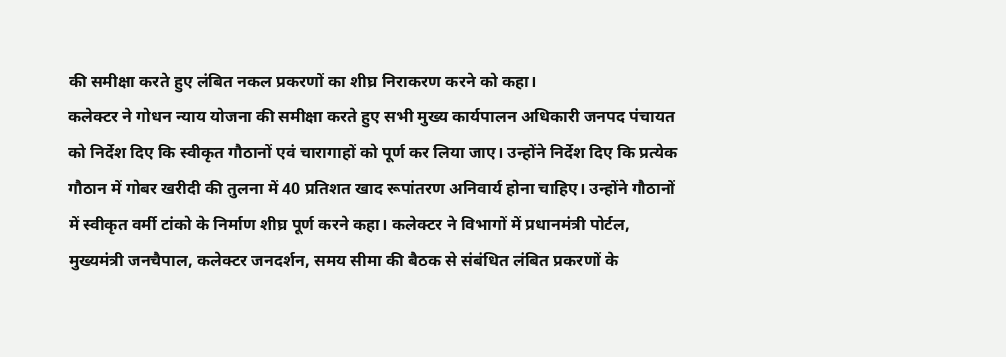की समीक्षा करते हुए लंबित नकल प्रकरणों का शीघ्र निराकरण करने को कहा।
कलेक्टर ने गोधन न्याय योजना की समीक्षा करते हुए सभी मुख्य कार्यपालन अधिकारी जनपद पंचायत को निर्देश दिए कि स्वीकृत गौठानों एवं चारागाहों को पूर्ण कर लिया जाए। उन्होंने निर्देश दिए कि प्रत्येक गौठान में गोबर खरीदी की तुलना में 40 प्रतिशत खाद रूपांतरण अनिवार्य होना चाहिए। उन्होंने गौठानों में स्वीकृत वर्मी टांको के निर्माण शीघ्र पूर्ण करने कहा। कलेक्टर ने विभागों में प्रधानमंत्री पोर्टल, मुख्यमंत्री जनचैपाल, कलेक्टर जनदर्शन, समय सीमा की बैठक से संबंधित लंबित प्रकरणों के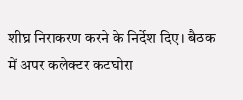शीघ्र निराकरण करने के निर्देश दिए। बैठक में अपर कलेक्टर कटघोरा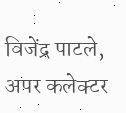विजेंद्र पाटले, अपर कलेक्टर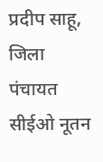प्रदीप साहू, जिला पंचायत सीईओ नूतन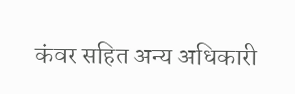कंवर सहित अन्य अधिकारी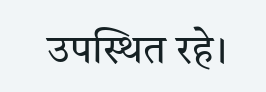उपस्थित रहे।